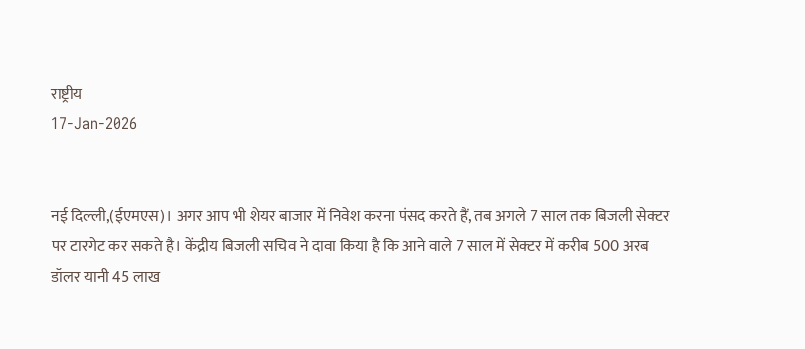राष्ट्रीय
17-Jan-2026


नई दिल्‍ली,(ईएमएस)। अगर आप भी शेयर बाजार में निवेश करना पंसद करते हैं, तब अगले 7 साल तक बिजली सेक्‍टर पर टारगेट कर सकते है। केंद्रीय बिजली सचिव ने दावा किया है कि आने वाले 7 साल में सेक्‍टर में करीब 500 अरब डॉलर यानी 45 लाख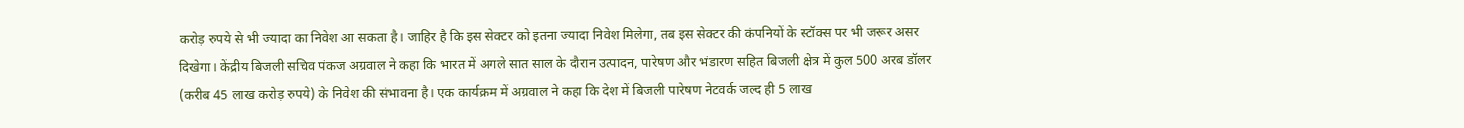करोड़ रुपये से भी ज्‍यादा का निवेश आ सकता है। जाहिर है कि इस सेक्‍टर को इतना ज्यादा निवेश मिलेगा, तब इस सेक्‍टर की कंपनियों के स्‍टॉक्‍स पर भी जरूर असर दिखेगा। केंद्रीय बिजली सचिव पंकज अग्रवाल ने कहा कि भारत में अगले सात साल के दौरान उत्पादन, पारेषण और भंडारण सहित बिजली क्षेत्र में कुल 500 अरब डॉलर (करीब 45 लाख करोड़ रुपये) के निवेश की संभावना है। एक कार्यक्रम में अग्रवाल ने कहा कि देश में बिजली पारेषण नेटवर्क जल्द ही 5 लाख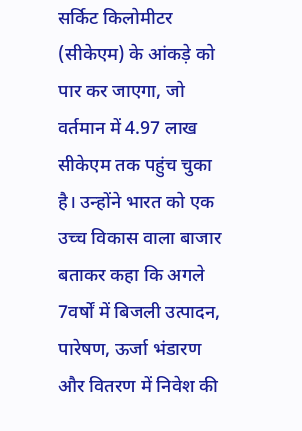सर्किट किलोमीटर (सीकेएम) के आंकड़े को पार कर जाएगा, जो वर्तमान में 4.97 लाख सीकेएम तक पहुंच चुका है। उन्होंने भारत को एक उच्च विकास वाला बाजार बताकर कहा कि अगले 7वर्षों में बिजली उत्पादन, पारेषण, ऊर्जा भंडारण और वितरण में निवेश की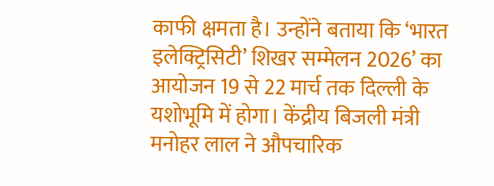काफी क्षमता है। उन्होंने बताया कि ‘भारत इलेक्ट्रिसिटी’ शिखर सम्मेलन 2026’ का आयोजन 19 से 22 मार्च तक दिल्ली के यशोभूमि में होगा। केंद्रीय बिजली मंत्री मनोहर लाल ने औपचारिक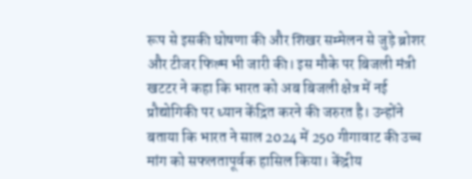रूप से इसकी घोषणा की और शिखर सम्मेलन से जुड़े ब्रोशर और टीजर फिल्म भी जारी की। इस मौके पर बिजली मंत्री खटटर ने कहा कि भारत को अब बिजली क्षेत्र में नई प्रौद्योगिकी पर ध्यान केंद्रित करने की जरुरत है। उन्होंने बताया कि भारत ने साल 2024 में 250 गीगावाट की उच्च मांग को सफलतापूर्वक हासिल किया। केंद्रीय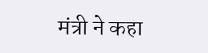मंत्री ने कहा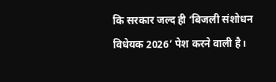कि सरकार जल्द ही ‘बिजली संशोधन विधेयक 2026’ पेश करने वाली है।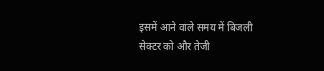इसमें आने वाले समय में बिजली सेक्‍टर को और तेजी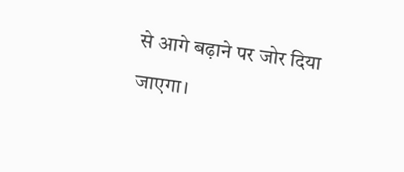से आगे बढ़ाने पर जोर दिया जाएगा।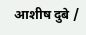आशीष दुबे /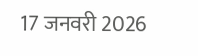17 जनवरी 2026